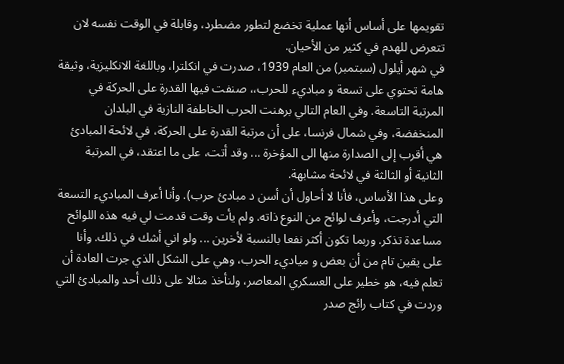تقويمها على أساس أنها عملية تخضع لتطور مضطرد، وقابلة في الوقت نفسه لان تتعرض للهدم في كثير من الأحيان.
في شهر أيلول (سبتمبر) من العام 1939، صدرت في انكلترا، وباللغة الانكليزية، وثيقة هامة تحتوي على تسعة و مباديء للحرب،، صنفت فيها القدرة على الحركة في المرتبة التاسعة. وفي العام التالي برهنت الحرب الخاطفة النازية في البلدان المنخفضة، وفي شمال فرنسا، على أن مرتبة القدرة على الحركة، في لائحة المبادئ هي أقرب إلى الصدارة منها الى المؤخرة ... وقد أتت، على ما اعتقد، في المرتبة الثانية أو الثالثة في لائحة مشابهة.
وعلى هذا الأساس، فأنا لا أحاول أن أسن د مبادئ حرب). وأنا أعرف المباديء التسعة التي أدرجت، وأعرف لوائح من النوع ذاته. ولم يأت وقت قدمت لي فيه هذه اللوائح مساعدة تذكر. وربما تكون أكثر نفعا بالنسبة لأخرين ... ولو اني أشك في ذلك. وأنا على يقين تام من أن بعض و مياديء الحرب، وهي على الشكل الذي جرت العادة أن تعلم فيه، هو خطير على العسكري المعاصر، ولنأخذ مثالا على ذلك أحد والمبادئ التي وردت في كتاب رائج صدر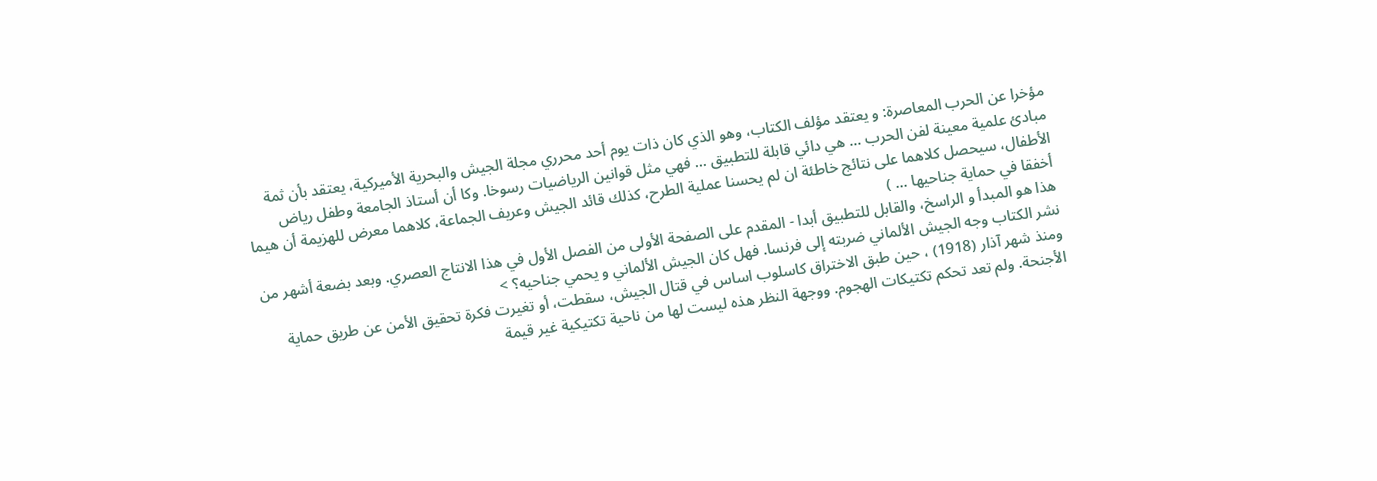مؤخرا عن الحرب المعاصرة: و يعتقد مؤلف الكتاب، وهو الذي كان ذات يوم أحد محرري مجلة الجيش والبحرية الأميركية، يعتقد بأن ثمة مبادئ علمية معينة لفن الحرب ... هي دائي قابلة للتطبيق ... فهي مثل قوانين الرياضيات رسوخا. وكا أن أستاذ الجامعة وطفل رياض الأطفال، سيحصل كلاهما على نتائج خاطئة ان لم يحسنا عملية الطرح، كذلك قائد الجيش وعريف الجماعة، كلاهما معرض للهزيمة أن هيما أخفقا في حماية جناحيها ... )
هذا هو المبدأ و الراسخ، والقابل للتطبيق أبدا - المقدم على الصفحة الأولى من الفصل الأول في هذا الانتاج العصري. وبعد بضعة أشهر من نشر الكتاب وجه الجيش الألماني ضربته إلى فرنسا. فهل كان الجيش الألماني و يحمي جناحيه؟ >
ومنذ شهر آذار (1918) ، حين طبق الاختراق كاسلوب اساس في قتال الجيش، سقطت، أو تغيرت فكرة تحقيق الأمن عن طريق حماية الأجنحة. ولم تعد تحكم تكتيكات الهجوم. ووجهة النظر هذه ليست لها من ناحية تكتيكية غير قيمة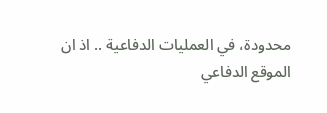محدودة، في العمليات الدفاعية .. اذ ان الموقع الدفاعي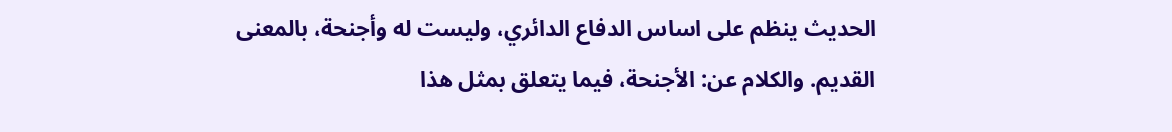الحديث ينظم على اساس الدفاع الدائري، وليست له وأجنحة، بالمعنى القديم. والكلام عن: الأجنحة، فيما يتعلق بمثل هذا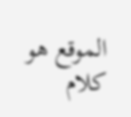الموقع هو كلام